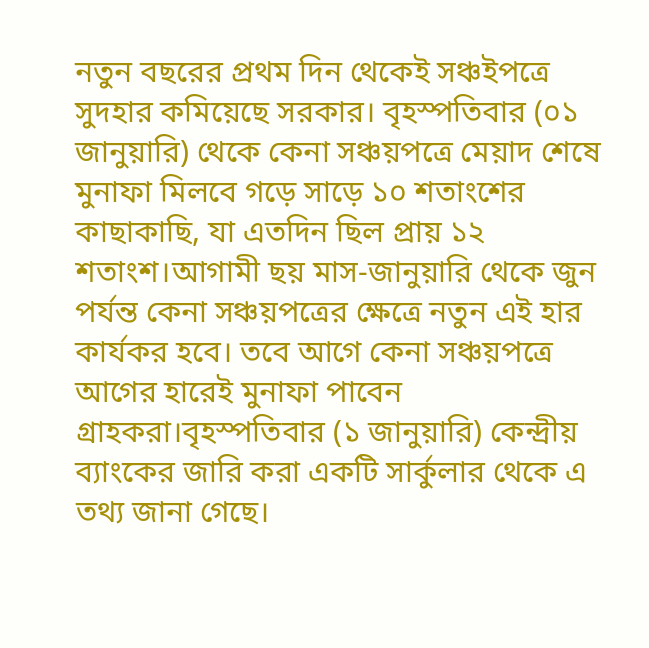নতুন বছরের প্রথম দিন থেকেই সঞ্চইপত্রে সুদহার কমিয়েছে সরকার। বৃহস্পতিবার (০১ জানুয়ারি) থেকে কেনা সঞ্চয়পত্রে মেয়াদ শেষে মুনাফা মিলবে গড়ে সাড়ে ১০ শতাংশের কাছাকাছি, যা এতদিন ছিল প্রায় ১২ শতাংশ।আগামী ছয় মাস-জানুয়ারি থেকে জুন পর্যন্ত কেনা সঞ্চয়পত্রের ক্ষেত্রে নতুন এই হার কার্যকর হবে। তবে আগে কেনা সঞ্চয়পত্রে আগের হারেই মুনাফা পাবেন গ্রাহকরা।বৃহস্পতিবার (১ জানুয়ারি) কেন্দ্রীয় ব্যাংকের জারি করা একটি সার্কুলার থেকে এ তথ্য জানা গেছে।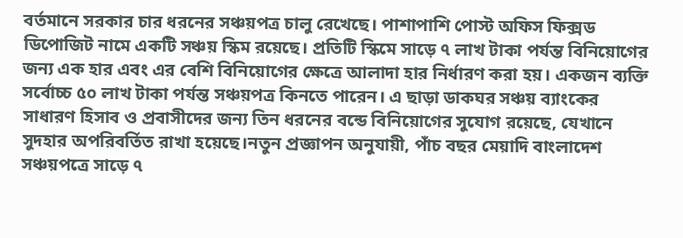বর্তমানে সরকার চার ধরনের সঞ্চয়পত্র চালু রেখেছে। পাশাপাশি পোস্ট অফিস ফিক্সড ডিপোজিট নামে একটি সঞ্চয় স্কিম রয়েছে। প্রতিটি স্কিমে সাড়ে ৭ লাখ টাকা পর্যন্ত বিনিয়োগের জন্য এক হার এবং এর বেশি বিনিয়োগের ক্ষেত্রে আলাদা হার নির্ধারণ করা হয়। একজন ব্যক্তি সর্বোচ্চ ৫০ লাখ টাকা পর্যন্ত সঞ্চয়পত্র কিনতে পারেন। এ ছাড়া ডাকঘর সঞ্চয় ব্যাংকের সাধারণ হিসাব ও প্রবাসীদের জন্য তিন ধরনের বন্ডে বিনিয়োগের সুযোগ রয়েছে, যেখানে সুদহার অপরিবর্তিত রাখা হয়েছে।নতুন প্রজ্ঞাপন অনুযায়ী, পাঁচ বছর মেয়াদি বাংলাদেশ সঞ্চয়পত্রে সাড়ে ৭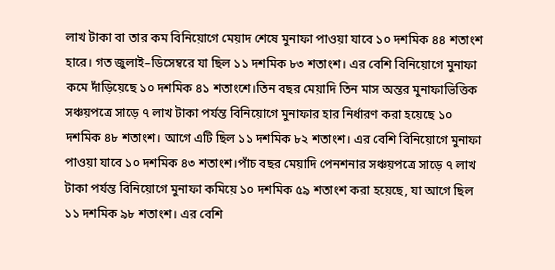লাখ টাকা বা তার কম বিনিয়োগে মেয়াদ শেষে মুনাফা পাওয়া যাবে ১০ দশমিক ৪৪ শতাংশ হারে। গত জুলাই–ডিসেম্বরে যা ছিল ১১ দশমিক ৮৩ শতাংশ। এর বেশি বিনিয়োগে মুনাফা কমে দাঁড়িয়েছে ১০ দশমিক ৪১ শতাংশে।তিন বছর মেয়াদি তিন মাস অন্তর মুনাফাভিত্তিক সঞ্চয়পত্রে সাড়ে ৭ লাখ টাকা পর্যন্ত বিনিয়োগে মুনাফার হার নির্ধারণ করা হয়েছে ১০ দশমিক ৪৮ শতাংশ। আগে এটি ছিল ১১ দশমিক ৮২ শতাংশ। এর বেশি বিনিয়োগে মুনাফা পাওয়া যাবে ১০ দশমিক ৪৩ শতাংশ।পাঁচ বছর মেয়াদি পেনশনার সঞ্চয়পত্রে সাড়ে ৭ লাখ টাকা পর্যন্ত বিনিয়োগে মুনাফা কমিয়ে ১০ দশমিক ৫৯ শতাংশ করা হয়েছে, যা আগে ছিল ১১ দশমিক ৯৮ শতাংশ। এর বেশি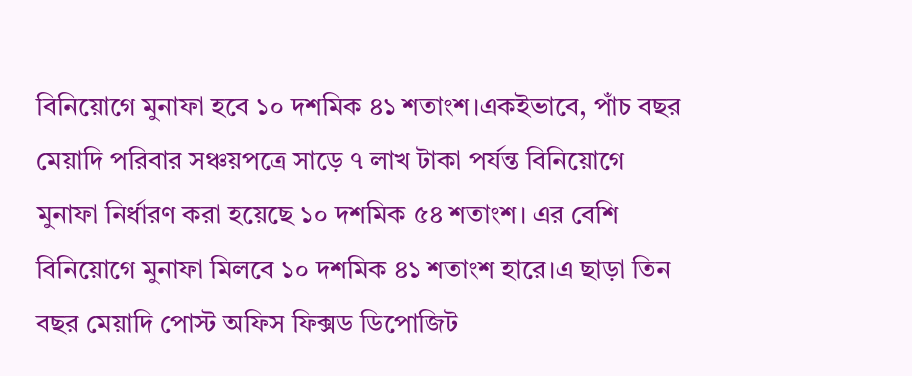বিনিয়োগে মুনাফা হবে ১০ দশমিক ৪১ শতাংশ।একইভাবে, পাঁচ বছর মেয়াদি পরিবার সঞ্চয়পত্রে সাড়ে ৭ লাখ টাকা পর্যন্ত বিনিয়োগে মুনাফা নির্ধারণ করা হয়েছে ১০ দশমিক ৫৪ শতাংশ। এর বেশি বিনিয়োগে মুনাফা মিলবে ১০ দশমিক ৪১ শতাংশ হারে।এ ছাড়া তিন বছর মেয়াদি পোস্ট অফিস ফিক্সড ডিপোজিট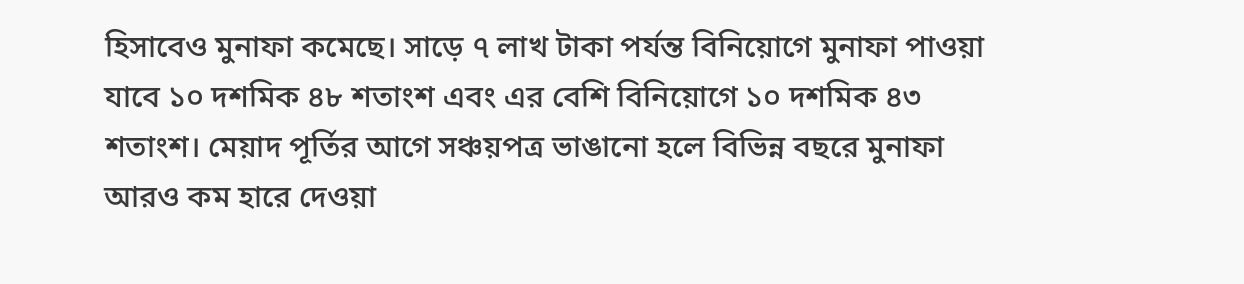হিসাবেও মুনাফা কমেছে। সাড়ে ৭ লাখ টাকা পর্যন্ত বিনিয়োগে মুনাফা পাওয়া যাবে ১০ দশমিক ৪৮ শতাংশ এবং এর বেশি বিনিয়োগে ১০ দশমিক ৪৩ শতাংশ। মেয়াদ পূর্তির আগে সঞ্চয়পত্র ভাঙানো হলে বিভিন্ন বছরে মুনাফা আরও কম হারে দেওয়া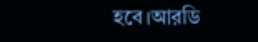হবে।আরডি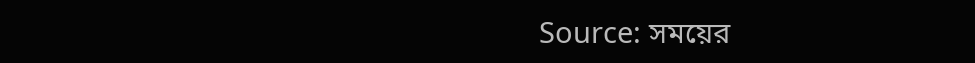Source: সময়ের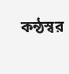কন্ঠস্বর